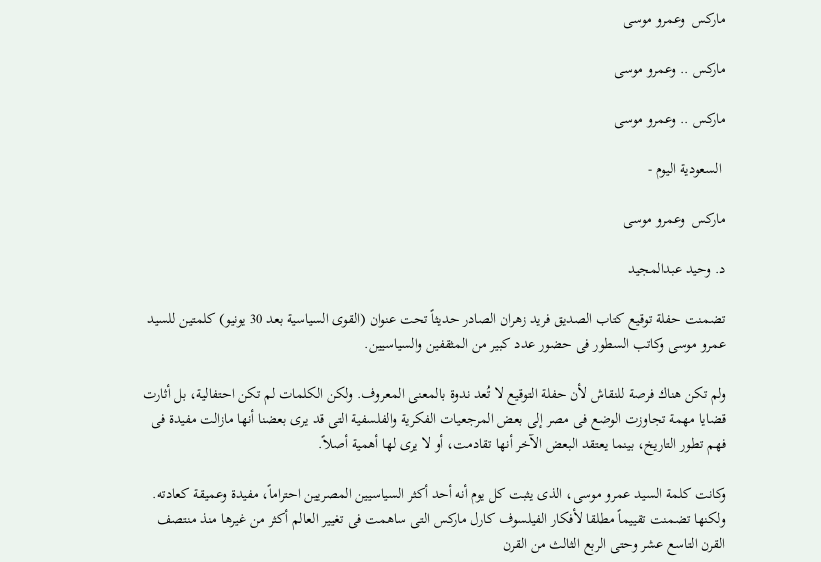ماركس  وعمرو موسى

ماركس .. وعمرو موسى

ماركس .. وعمرو موسى

 السعودية اليوم -

ماركس  وعمرو موسى

د. وحيد عبدالمجيد

تضمنت حفلة توقيع كتاب الصديق فريد زهران الصادر حديثاً تحت عنوان (القوى السياسية بعد 30 يونيو) كلمتين للسيد عمرو موسى وكاتب السطور فى حضور عدد كبير من المثقفين والسياسيين.

ولم تكن هناك فرصة للنقاش لأن حفلة التوقيع لا تُعد ندوة بالمعنى المعروف. ولكن الكلمات لم تكن احتفالية، بل أثارت قضايا مهمة تجاوزت الوضع فى مصر إلى بعض المرجعيات الفكرية والفلسفية التى قد يرى بعضنا أنها مازالت مفيدة فى فهم تطور التاريخ، بينما يعتقد البعض الآخر أنها تقادمت، أو لا يرى لها أهمية أصلاً.

وكانت كلمة السيد عمرو موسى، الذى يثبت كل يوم أنه أحد أكثر السياسيين المصريين احتراماً، مفيدة وعميقة كعادته. ولكنها تضمنت تقييماً مطلقا لأفكار الفيلسوف كارل ماركس التى ساهمت فى تغيير العالم أكثر من غيرها منذ منتصف القرن التاسع عشر وحتى الربع الثالث من القرن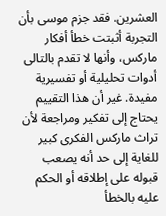العشرين. فقد جزم موسى بأن التجربة أثبتت خطأ أفكار ماركس، وأنها لا تقدم بالتالى أدوات تحليلية أو تفسيرية مفيدة. غير أن هذا التقييم يحتاج إلى تفكير ومراجعة لأن تراث ماركس الفكرى كبير للغاية إلى حد أنه يصعب قبوله على إطلاقه أو الحكم عليه بالخطأ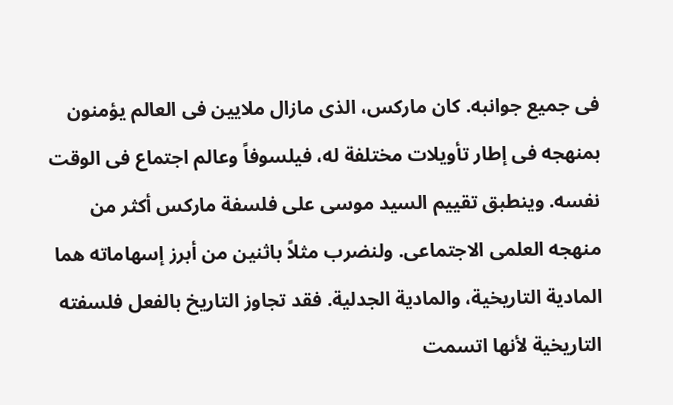فى جميع جوانبه. كان ماركس، الذى مازال ملايين فى العالم يؤمنون بمنهجه فى إطار تأويلات مختلفة له، فيلسوفاً وعالم اجتماع فى الوقت نفسه. وينطبق تقييم السيد موسى على فلسفة ماركس أكثر من منهجه العلمى الاجتماعى. ولنضرب مثلاً باثنين من أبرز إسهاماته هما المادية التاريخية، والمادية الجدلية. فقد تجاوز التاريخ بالفعل فلسفته التاريخية لأنها اتسمت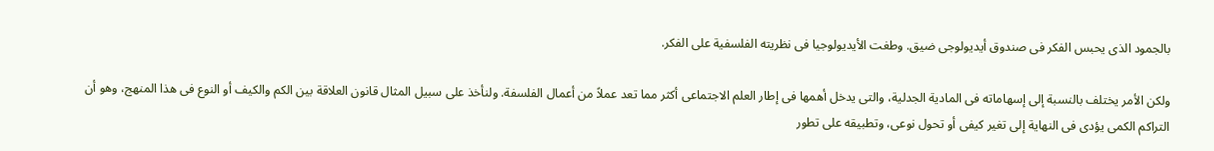بالجمود الذى يحبس الفكر فى صندوق أيديولوجى ضيق. وطغت الأيديولوجيا فى نظريته الفلسفية على الفكر.

ولكن الأمر يختلف بالنسبة إلى إسهاماته فى المادية الجدلية، والتى يدخل أهمها فى إطار العلم الاجتماعى أكثر مما تعد عملاً من أعمال الفلسفة. ولنأخذ على سبيل المثال قانون العلاقة بين الكم والكيف أو النوع فى هذا المنهج، وهو أن التراكم الكمى يؤدى فى النهاية إلى تغير كيفى أو تحول نوعى، وتطبيقه على تطور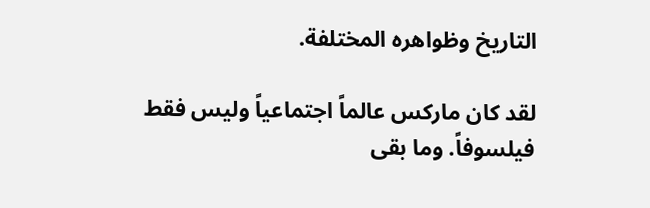التاريخ وظواهره المختلفة.

لقد كان ماركس عالماً اجتماعياً وليس فقط فيلسوفاً. وما بقى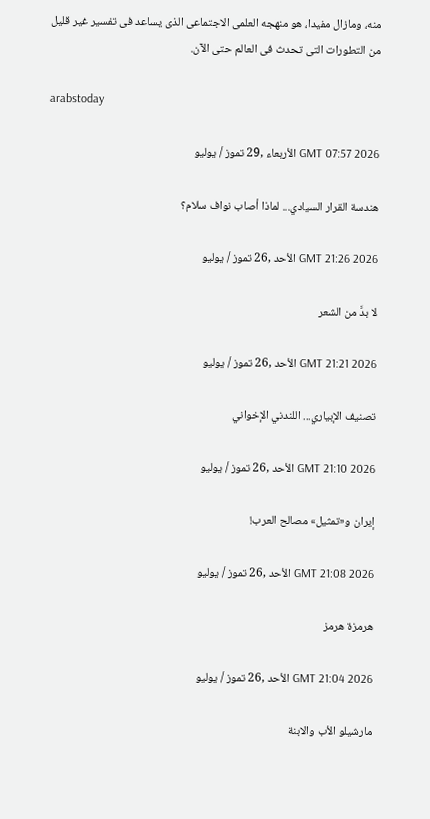منه، ومازال مفيدا، هو منهجه العلمى الاجتماعى الذى يساعد فى تفسير غير قليل من التطورات التى تحدث فى العالم حتى الآن.

arabstoday

GMT 07:57 2026 الأربعاء ,29 تموز / يوليو

هندسة القرار السيادي... لماذا أصاب نواف سلام؟

GMT 21:26 2026 الأحد ,26 تموز / يوليو

لا بدَّ من الشعر

GMT 21:21 2026 الأحد ,26 تموز / يوليو

تصنيف الإبياري... اللندني الإخواني

GMT 21:10 2026 الأحد ,26 تموز / يوليو

إيران و«تمثيل» مصالح العرب!

GMT 21:08 2026 الأحد ,26 تموز / يوليو

هرمزة هرمز

GMT 21:04 2026 الأحد ,26 تموز / يوليو

مارشيلو الأب والابنة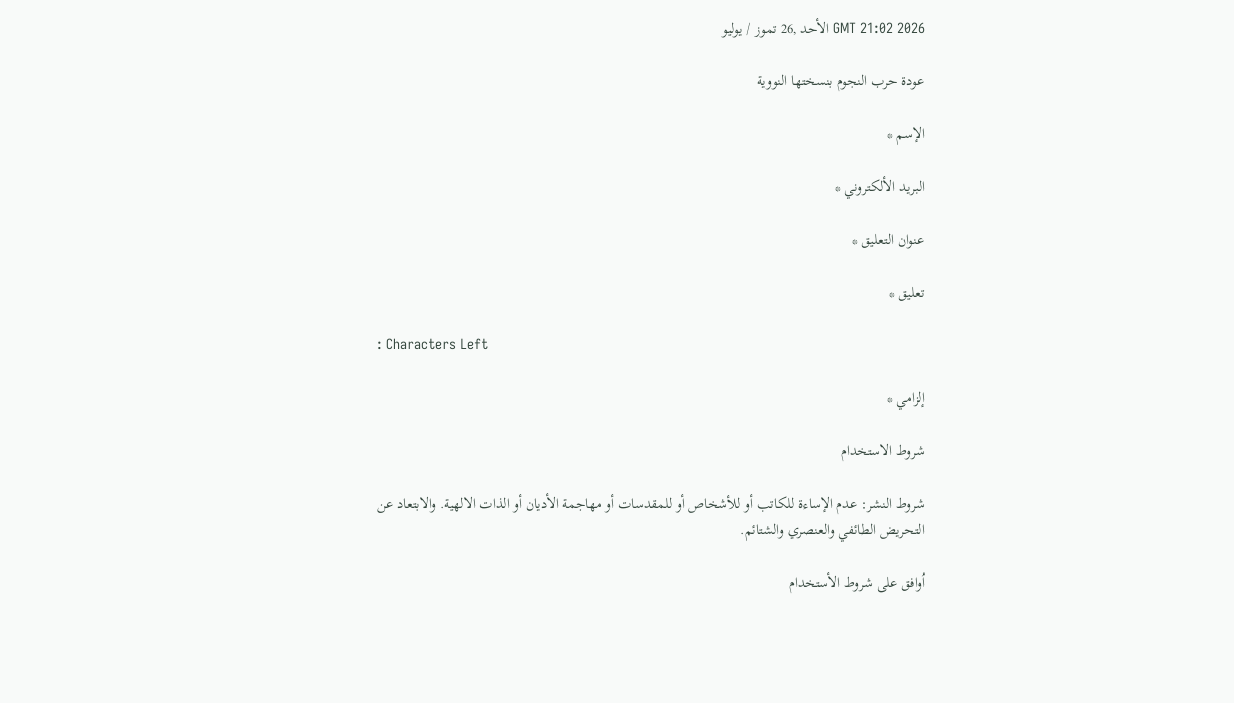GMT 21:02 2026 الأحد ,26 تموز / يوليو

عودة حرب النجوم بنسختها النووية

الإسم *

البريد الألكتروني *

عنوان التعليق *

تعليق *

: Characters Left

إلزامي *

شروط الاستخدام

شروط النشر: عدم الإساءة للكاتب أو للأشخاص أو للمقدسات أو مهاجمة الأديان أو الذات الالهية. والابتعاد عن التحريض الطائفي والعنصري والشتائم.

اُوافق على شروط الأستخدام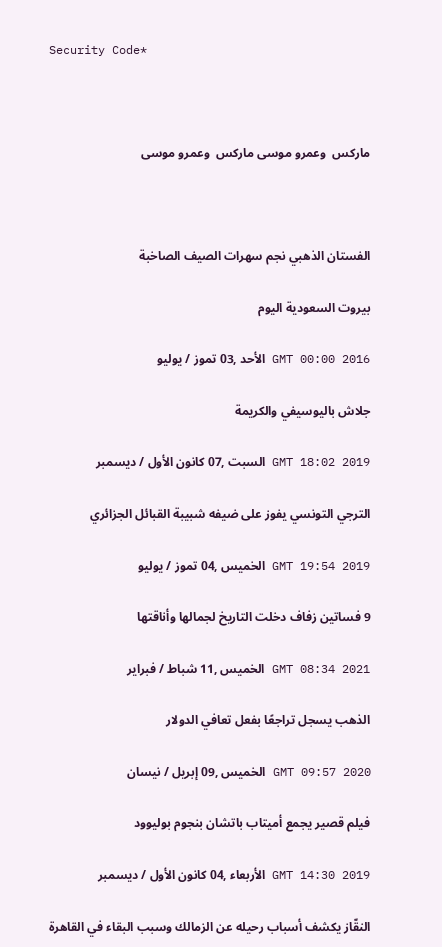Security Code*



ماركس  وعمرو موسى ماركس  وعمرو موسى



الفستان الذهبي نجم سهرات الصيف الصاخبة

بيروت السعودية اليوم

GMT 00:00 2016 الأحد ,03 تموز / يوليو

جلاش باليوسيفي والكريمة

GMT 18:02 2019 السبت ,07 كانون الأول / ديسمبر

الترجي التونسي يفوز على ضيفه شبيبة القبائل الجزائري

GMT 19:54 2019 الخميس ,04 تموز / يوليو

9 فساتين زفاف دخلت التاريخ لجمالها وأناقتها

GMT 08:34 2021 الخميس ,11 شباط / فبراير

الذهب يسجل تراجعًا بفعل تعافي الدولار

GMT 09:57 2020 الخميس ,09 إبريل / نيسان

فيلم قصير يجمع أميتاب باتشان بنجوم بوليوود

GMT 14:30 2019 الأربعاء ,04 كانون الأول / ديسمبر

النقّاز يكشف أسباب رحيله عن الزمالك وسبب البقاء في القاهرة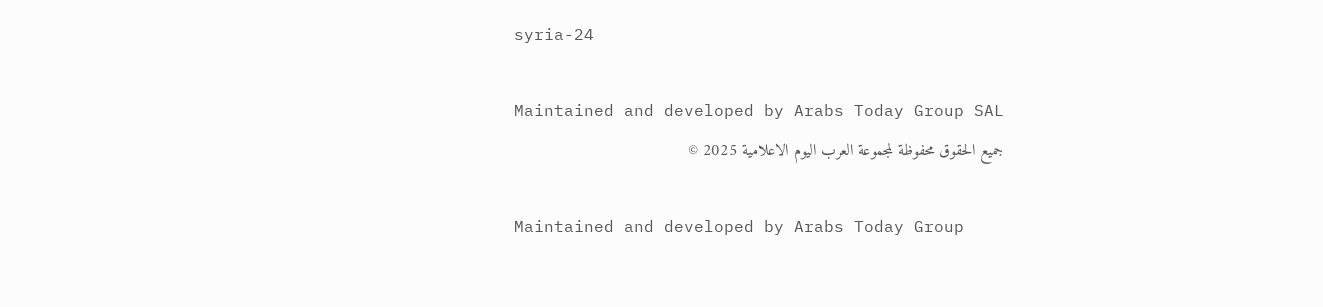syria-24

Maintained and developed by Arabs Today Group SAL
جميع الحقوق محفوظة لمجموعة العرب اليوم الاعلامية 2025 ©

Maintained and developed by Arabs Today Group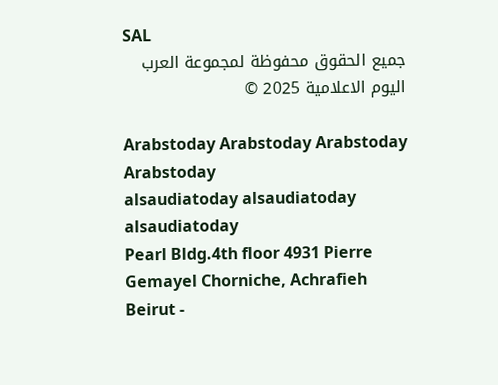SAL
جميع الحقوق محفوظة لمجموعة العرب اليوم الاعلامية 2025 ©

Arabstoday Arabstoday Arabstoday Arabstoday
alsaudiatoday alsaudiatoday alsaudiatoday
Pearl Bldg.4th floor 4931 Pierre Gemayel Chorniche, Achrafieh Beirut -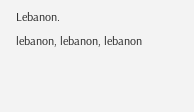Lebanon.
lebanon, lebanon, lebanon